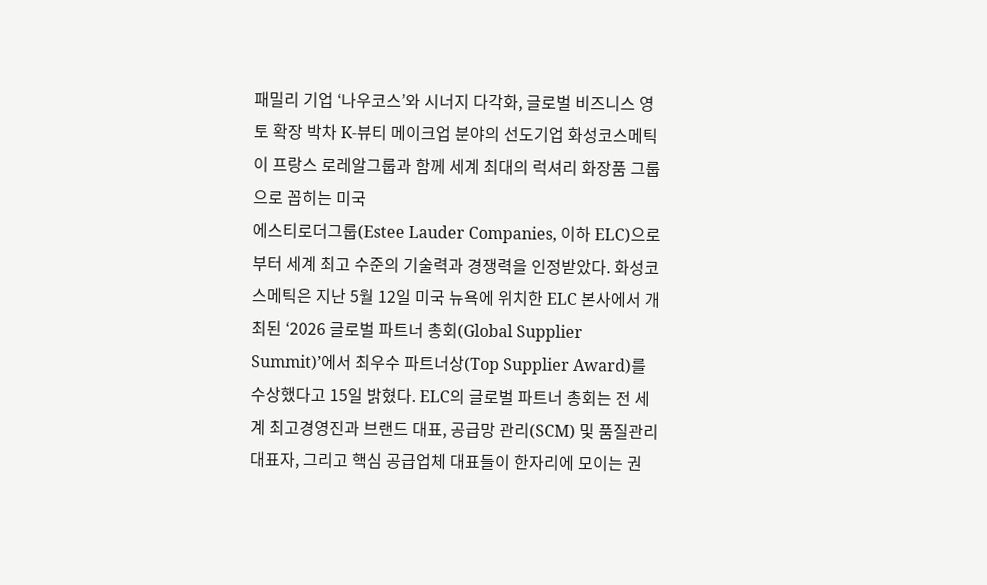패밀리 기업 ‘나우코스’와 시너지 다각화, 글로벌 비즈니스 영토 확장 박차 K-뷰티 메이크업 분야의 선도기업 화성코스메틱이 프랑스 로레알그룹과 함께 세계 최대의 럭셔리 화장품 그룹으로 꼽히는 미국
에스티로더그룹(Estee Lauder Companies, 이하 ELC)으로부터 세계 최고 수준의 기술력과 경쟁력을 인정받았다. 화성코스메틱은 지난 5월 12일 미국 뉴욕에 위치한 ELC 본사에서 개최된 ‘2026 글로벌 파트너 총회(Global Supplier
Summit)’에서 최우수 파트너상(Top Supplier Award)를 수상했다고 15일 밝혔다. ELC의 글로벌 파트너 총회는 전 세계 최고경영진과 브랜드 대표, 공급망 관리(SCM) 및 품질관리 대표자, 그리고 핵심 공급업체 대표들이 한자리에 모이는 권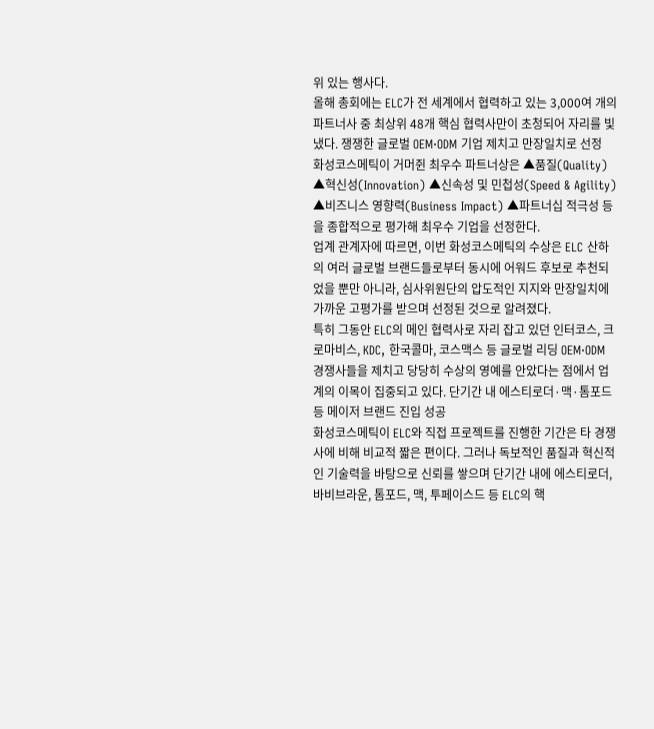위 있는 행사다.
올해 총회에는 ELC가 전 세계에서 협력하고 있는 3,000여 개의 파트너사 중 최상위 48개 핵심 협력사만이 초청되어 자리를 빛냈다. 쟁쟁한 글로벌 OEM·ODM 기업 제치고 만장일치로 선정
화성코스메틱이 거머쥔 최우수 파트너상은 ▲품질(Quality) ▲혁신성(Innovation) ▲신속성 및 민첩성(Speed & Agility) ▲비즈니스 영향력(Business Impact) ▲파트너십 적극성 등을 종합적으로 평가해 최우수 기업을 선정한다.
업계 관계자에 따르면, 이번 화성코스메틱의 수상은 ELC 산하의 여러 글로벌 브랜드들로부터 동시에 어워드 후보로 추천되었을 뿐만 아니라, 심사위원단의 압도적인 지지와 만장일치에 가까운 고평가를 받으며 선정된 것으로 알려졌다.
특히 그동안 ELC의 메인 협력사로 자리 잡고 있던 인터코스, 크로마비스, KDC, 한국콜마, 코스맥스 등 글로벌 리딩 OEM·ODM 경쟁사들을 제치고 당당히 수상의 영예를 안았다는 점에서 업계의 이목이 집중되고 있다. 단기간 내 에스티로더·맥·톰포드 등 메이저 브랜드 진입 성공
화성코스메틱이 ELC와 직접 프로젝트를 진행한 기간은 타 경쟁사에 비해 비교적 짧은 편이다. 그러나 독보적인 품질과 혁신적인 기술력을 바탕으로 신뢰를 쌓으며 단기간 내에 에스티로더, 바비브라운, 톰포드, 맥, 투페이스드 등 ELC의 핵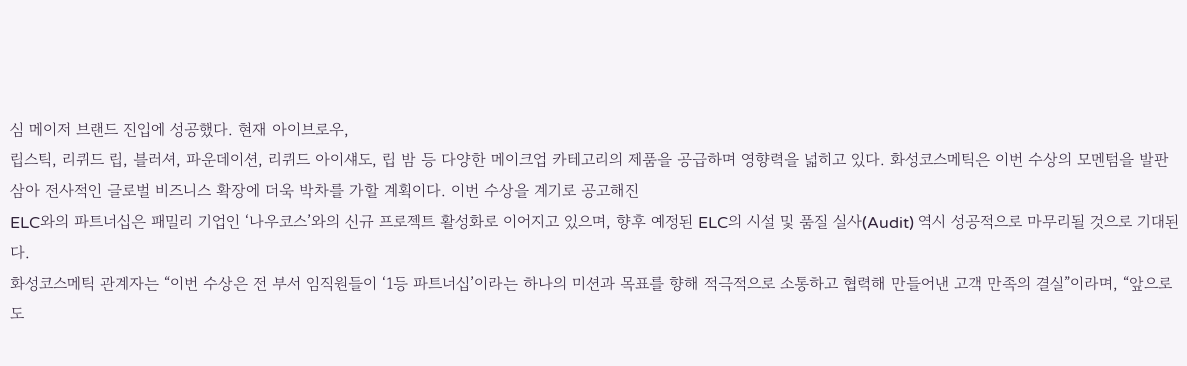심 메이저 브랜드 진입에 성공했다. 현재 아이브로우,
립스틱, 리퀴드 립, 블러셔, 파운데이션, 리퀴드 아이섀도, 립 밤 등 다양한 메이크업 카테고리의 제품을 공급하며 영향력을 넓히고 있다. 화성코스메틱은 이번 수상의 모멘텀을 발판 삼아 전사적인 글로벌 비즈니스 확장에 더욱 박차를 가할 계획이다. 이번 수상을 계기로 공고해진
ELC와의 파트너십은 패밀리 기업인 ‘나우코스’와의 신규 프로젝트 활성화로 이어지고 있으며, 향후 예정된 ELC의 시설 및 품질 실사(Audit) 역시 성공적으로 마무리될 것으로 기대된다.
화성코스메틱 관계자는 “이번 수상은 전 부서 임직원들이 ‘1등 파트너십’이라는 하나의 미션과 목표를 향해 적극적으로 소통하고 협력해 만들어낸 고객 만족의 결실”이라며, “앞으로도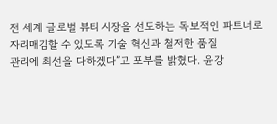전 세계 글로벌 뷰티 시장을 선도하는 독보적인 파트너로 자리매김할 수 있도록 기술 혁신과 철저한 품질
관리에 최선을 다하겠다”고 포부를 밝혔다. 윤강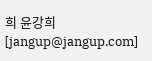희 윤강희 [jangup@jangup.com]